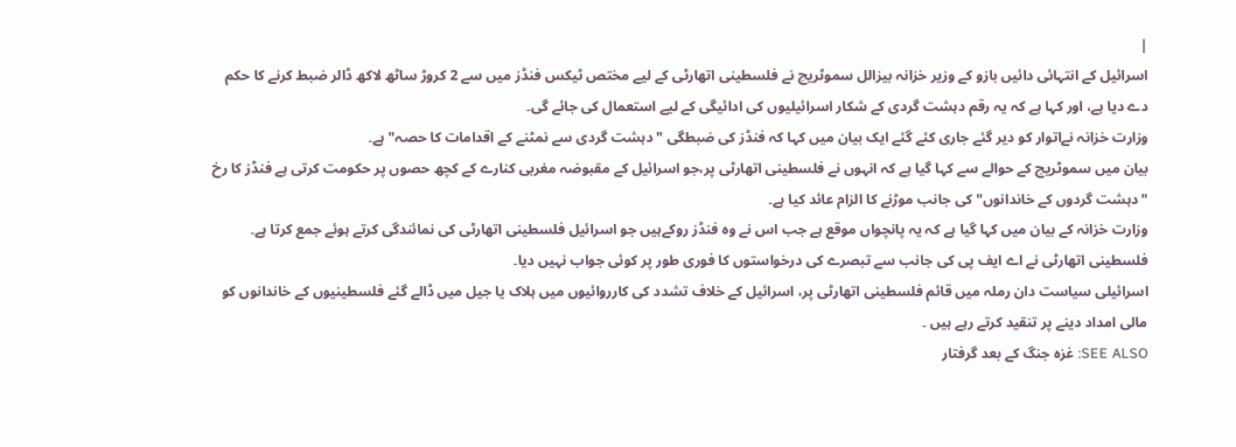|
اسرائیل کے انتہائی دائیں بازو کے وزیر خزانہ بیزالل سموٹریچ نے فلسطینی اتھارٹی کے لیے مختص ٹیکس فنڈز میں سے 2 کروڑ ساٹھ لاکھ ڈالر ضبط کرنے کا حکم دے دیا ہے، اور کہا ہے کہ یہ رقم دہشت گردی کے شکار اسرائیلیوں کی ادائیگی کے لیے استعمال کی جائے گی۔
وزارت خزانہ نےاتوار کو دیر گئے جاری کئے گئے ایک بیان میں کہا کہ فنڈز کی ضبطگی "دہشت گردی سے نمٹنے کے اقدامات کا حصہ" ہے۔
بیان میں سموٹریچ کے حوالے سے کہا گیا ہے کہ انہوں نے فلسطینی اتھارٹی پر،جو اسرائیل کے مقبوضہ مغربی کنارے کے کچھ حصوں پر حکومت کرتی ہے فنڈز کا رخ "دہشت گردوں کے خاندانوں" کی جانب موڑنے کا الزام عائد کیا ہے۔
وزارت خزانہ کے بیان میں کہا گیا ہے کہ یہ پانچواں موقع ہے جب اس نے وہ فنڈز روکےہیں جو اسرائیل فلسطینی اتھارٹی کی نمائندگی کرتے ہوئے جمع کرتا ہے۔
فلسطینی اتھارٹی نے اے ایف پی کی جانب سے تبصرے کی درخواستوں کا فوری طور پر کوئی جواب نہیں دیا۔
اسرائیلی سیاست دان رملہ میں قائم فلسطینی اتھارٹی پر، اسرائیل کے خلاف تشدد کی کارروائیوں میں ہلاک یا جیل میں ڈالے گئے فلسطینیوں کے خاندانوں کو مالی امداد دینے پر تنقید کرتے رہے ہیں ۔
SEE ALSO: غزہ جنگ کے بعد گرفتار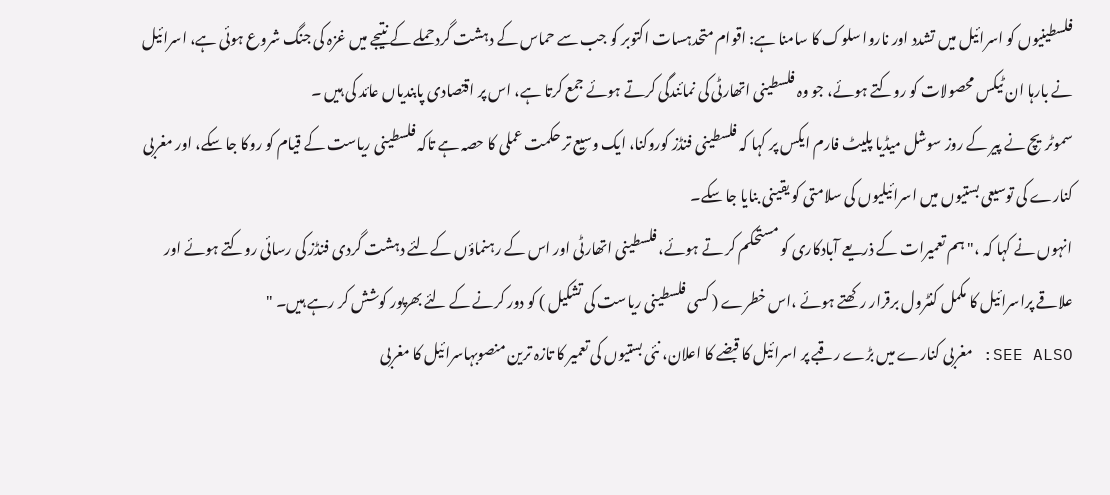فلسطینیوں کو اسرائیل میں تشدد اور ناروا سلوک کا سامنا ہے: اقوام متحدہسات اکتوبر کو جب سے حماس کے دہشت گردحملے کے نتیجے میں غزہ کی جنگ شروع ہوئی ہے، اسرائیل نے بارہا ان ٹیکس محصولات کو روکتے ہوئے، جو وہ فلسطینی اتھارٹی کی نمائندگی کرتے ہوئے جمع کرتا ہے، اس پر اقتصادی پابندیاں عائد کی ہیں ۔
سموٹریچ نے پیر کے روز سوشل میڈیا پلیٹ فارم ایکس پر کہا کہ فلسطینی فنڈز کوروکنا، ایک وسیع تر حکمت عملی کا حصہ ہے تاکہ فلسطینی ریاست کے قیام کو روکا جا سکے، اور مغربی کنارے کی توسیعی بستیوں میں اسرائیلیوں کی سلامتی کو یقینی بنایا جا سکے۔
انہوں نے کہا کہ ،"ہم تعمیرات کے ذریعے آبادکاری کو مستحکم کر تے ہوئے، فلسطینی اتھارٹی اور اس کے رہنماؤں کےلئے دہشت گردی فنڈز کی رسائی روکتے ہوئے اور علاقے پراسرائیل کا مکمل کنٹرول برقرار رکھتے ہوئے ،اس خطرے ( کسی فلسطینی ریاست کی تشکیل ) کو دور کرنے کے لئے بھرپور کوشش کر رہے ہیں۔ "
SEE ALSO: مغربی کنارے میں بڑے رقبے پر اسرائیل کا قبضے کا اعلان، نئی بستیوں کی تعمیر کا تازہ ترین منصوبہاسرائیل کا مغربی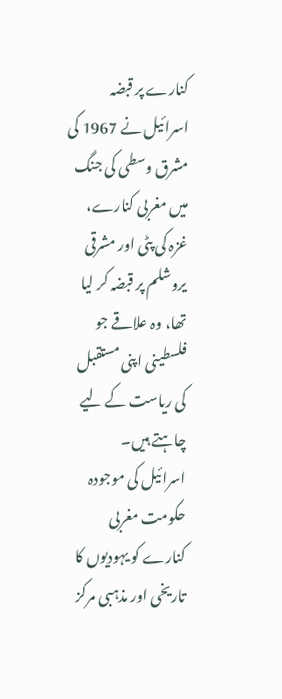کنارے پر قبضہ
اسرائیل نے 1967 کی مشرق وسطی کی جنگ میں مغربی کنارے، غزہ کی پٹی اور مشرقی یروشلم پر قبضہ کر لیا تھا، وہ علاقے جو فلسطینی اپنی مستقبل کی ریاست کے لیے چاہتے ہیں۔
اسرائیل کی موجودہ حکومت مغربی کنارے کو یہودیوں کا تاریخی اور مذہبی مرکز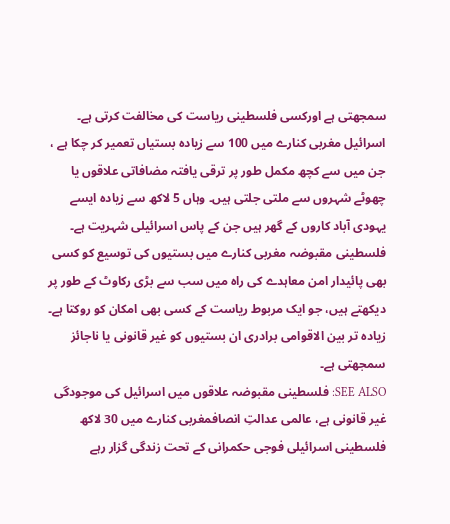سمجھتی ہے اورکسی فلسطینی ریاست کی مخالفت کرتی ہے۔
اسرائیل مغربی کنارے میں 100 سے زیادہ بستیاں تعمیر کر چکا ہے ، جن میں سے کچھ مکمل طور پر ترقی یافتہ مضافاتی علاقوں یا چھوٹے شہروں سے ملتی جلتی ہیں۔ وہاں 5 لاکھ سے زیادہ ایسے یہودی آباد کاروں کے گھر ہیں جن کے پاس اسرائیلی شہریت ہے۔
فلسطینی مقبوضہ مغربی کنارے میں بستیوں کی توسیع کو کسی بھی پائیدار امن معاہدے کی راہ میں سب سے بڑی رکاوٹ کے طور پر دیکھتے ہیں، جو ایک مربوط ریاست کے کسی بھی امکان کو روکتا ہے۔
زیادہ تر بین الاقوامی برادری ان بستیوں کو غیر قانونی یا ناجائز سمجھتی ہے۔
SEE ALSO: فلسطینی مقبوضہ علاقوں میں اسرائیل کی موجودگی غیر قانونی ہے، عالمی عدالتِ انصافمغربی کنارے میں 30 لاکھ فلسطینی اسرائیلی فوجی حکمرانی کے تحت زندگی گزار رہے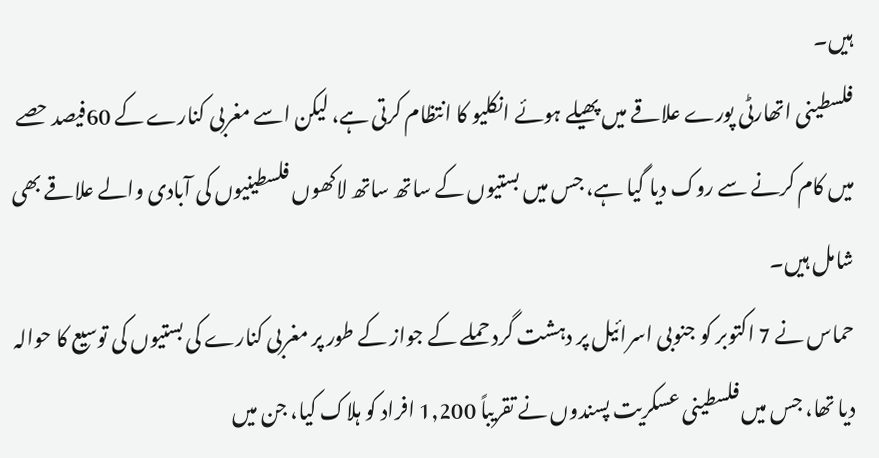ہیں۔
فلسطینی اتھارٹی پورے علاقے میں پھیلے ہوئے انکلیو کا انتظام کرتی ہے، لیکن اسے مغربی کنارے کے 60فیصد حصے میں کام کرنے سے روک دیا گیا ہے، جس میں بستیوں کے ساتھ ساتھ لاکھوں فلسطینیوں کی آبادی والے علاقے بھی شامل ہیں۔
حماس نے 7 اکتوبر کو جنوبی اسرائیل پر دہشت گرد حملے کے جواز کے طور پر مغربی کنارے کی بستیوں کی توسیع کا حوالہ دیا تھا، جس میں فلسطینی عسکریت پسندوں نے تقریباً 1,200 افراد کو ہلاک کیا، جن میں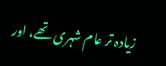زیادہ تر عام شہری تھے، اور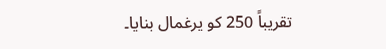تقریباً 250 کو یرغمال بنایا۔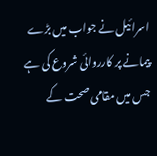اسرائیل نے جواب میں بڑے پیمانے پر کارروائی شروع کی ہے جس میں مقامی صحت کے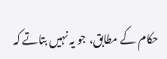حکام کے مطابق، جو یہ نہیں بتاتے کہ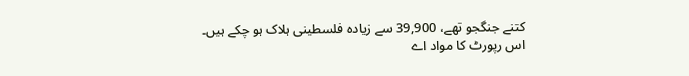کتنے جنگجو تھے، 39,900 سے زیادہ فلسطینی ہلاک ہو چکے ہیں۔
اس رپورٹ کا مواد اے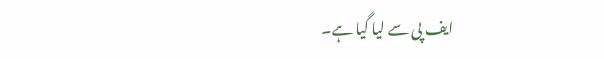ایف پی سے لیا گیا ہے۔